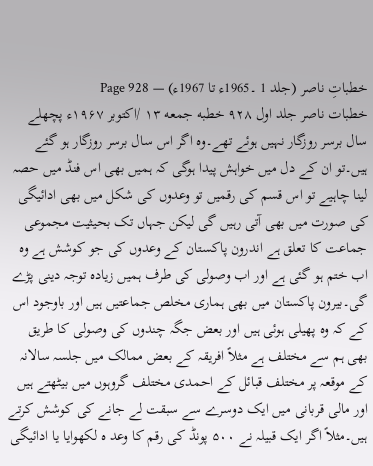خطباتِ ناصر (جلد 1 ۔1965ء تا 1967ء) — Page 928
خطبات ناصر جلد اول ۹۲۸ خطبه جمعه ۱۳ /اکتوبر ۱۹۶۷ء پچھلے سال برسر روزگار نہیں ہوئے تھے۔وہ اگر اس سال برسر روزگار ہو گئے ہیں۔تو ان کے دل میں خواہش پیدا ہوگی کہ ہمیں بھی اس فنڈ میں حصہ لینا چاہیے تو اس قسم کی رقمیں تو وعدوں کی شکل میں بھی ادائیگی کی صورت میں بھی آتی رہیں گی لیکن جہاں تک بحیثیت مجموعی جماعت کا تعلق ہے اندرون پاکستان کے وعدوں کی جو کوشش ہے وہ اب ختم ہو گئی ہے اور اب وصولی کی طرف ہمیں زیادہ توجہ دینی پڑے گی۔بیرون پاکستان میں بھی ہماری مخلص جماعتیں ہیں اور باوجود اس کے کہ وہ پھیلی ہوئی ہیں اور بعض جگہ چندوں کی وصولی کا طریق بھی ہم سے مختلف ہے مثلاً افریقہ کے بعض ممالک میں جلسہ سالانہ کے موقعہ پر مختلف قبائل کے احمدی مختلف گروہوں میں بیٹھتے ہیں اور مالی قربانی میں ایک دوسرے سے سبقت لے جانے کی کوشش کرتے ہیں۔مثلاً اگر ایک قبیلہ نے ۵۰۰ پونڈ کی رقم کا وعد ہ لکھوایا یا ادائیگی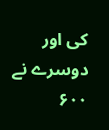کی اور دوسرے نے ۶۰۰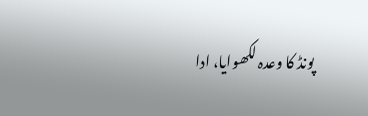پونڈ کا وعدہ لکھوایا، ادا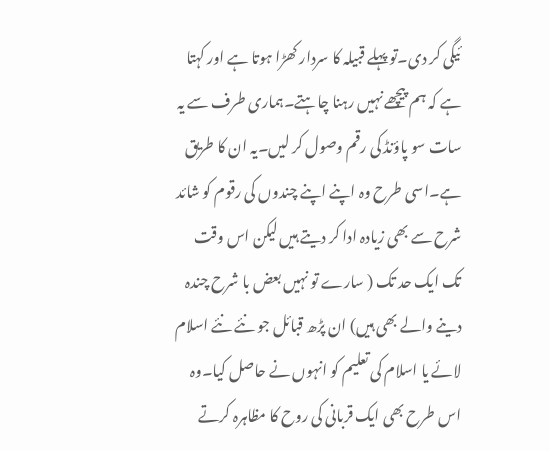ئیگی کر دی۔تو پہلے قبیلہ کا سردار کھڑا ہوتا ہے اور کہتا ہے کہ ہم پیچھے نہیں رہنا چاہتے۔ہماری طرف سے یہ سات سو پاؤنڈ کی رقم وصول کر لیں۔یہ ان کا طریق ہے۔اسی طرح وہ اپنے اپنے چندوں کی رقوم کو شائد شرح سے بھی زیادہ ادا کر دیتے ہیں لیکن اس وقت تک ایک حد تک ( سارے تو نہیں بعض با شرح چندہ دینے والے بھی ہیں) ان پڑھ قبائل جو نئے نئے اسلام لائے یا اسلام کی تعلیم کو انہوں نے حاصل کیا۔وہ اس طرح بھی ایک قربانی کی روح کا مظاہرہ کرتے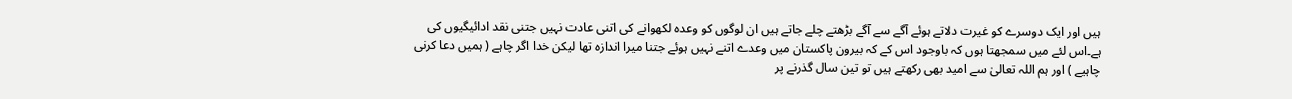ہیں اور ایک دوسرے کو غیرت دلاتے ہوئے آگے سے آگے بڑھتے چلے جاتے ہیں ان لوگوں کو وعدہ لکھوانے کی اتنی عادت نہیں جتنی نقد ادائیگیوں کی ہے۔اس لئے میں سمجھتا ہوں کہ باوجود اس کے کہ بیرون پاکستان میں وعدے اتنے نہیں ہوئے جتنا میرا اندازہ تھا لیکن خدا اگر چاہے ( ہمیں دعا کرنی چاہیے ) اور ہم اللہ تعالیٰ سے امید بھی رکھتے ہیں تو تین سال گذرنے پر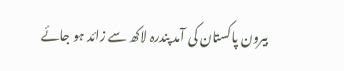بیرون پاکستان کی آمد پندرہ لاکھ سے زائد ہو جائے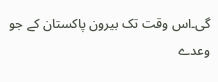گی۔اس وقت تک بیرون پاکستان کے جو وعدے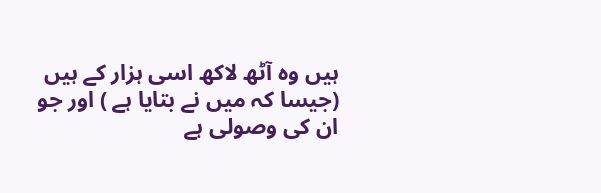ہیں وہ آٹھ لاکھ اسی ہزار کے ہیں (جیسا کہ میں نے بتایا ہے ) اور جو ان کی وصولی ہے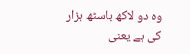وہ دو لاکھ باسٹھ ہزار کی ہے یعنی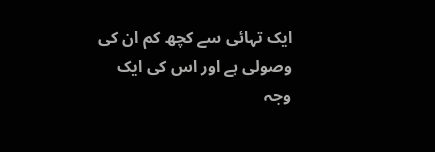ایک تہائی سے کچھ کم ان کی وصولی ہے اور اس کی ایک وجہ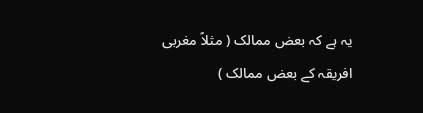یہ ہے کہ بعض ممالک ( مثلاً مغربی افریقہ کے بعض ممالک )